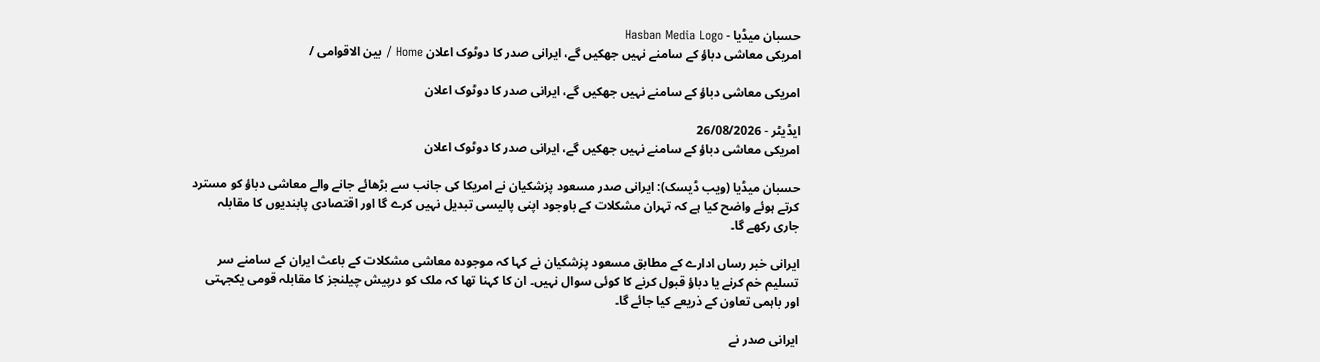حسبان میڈیا - Hasban Media Logo
امریکی معاشی دباؤ کے سامنے نہیں جھکیں گے، ایرانی صدر کا دوٹوک اعلان Home / بین الاقوامی /

امریکی معاشی دباؤ کے سامنے نہیں جھکیں گے، ایرانی صدر کا دوٹوک اعلان

ایڈیٹر - 26/08/2026
امریکی معاشی دباؤ کے سامنے نہیں جھکیں گے، ایرانی صدر کا دوٹوک اعلان

حسبان میڈیا (ویب ڈیسک): ایرانی صدر مسعود پزشکیان نے امریکا کی جانب سے بڑھائے جانے والے معاشی دباؤ کو مسترد کرتے ہوئے واضح کیا ہے کہ تہران مشکلات کے باوجود اپنی پالیسی تبدیل نہیں کرے گا اور اقتصادی پابندیوں کا مقابلہ جاری رکھے گا۔

ایرانی خبر رساں ادارے کے مطابق مسعود پزشکیان نے کہا کہ موجودہ معاشی مشکلات کے باعث ایران کے سامنے سر تسلیم خم کرنے یا دباؤ قبول کرنے کا کوئی سوال نہیں۔ ان کا کہنا تھا کہ ملک کو درپیش چیلنجز کا مقابلہ قومی یکجہتی اور باہمی تعاون کے ذریعے کیا جائے گا۔

ایرانی صدر نے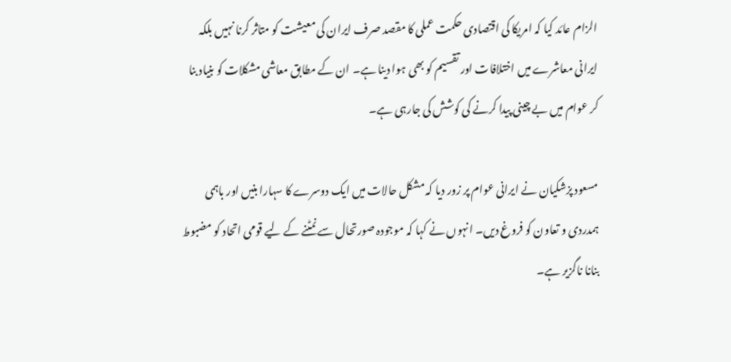الزام عائد کیا کہ امریکا کی اقتصادی حکمت عملی کا مقصد صرف ایران کی معیشت کو متاثر کرنا نہیں بلکہ ایرانی معاشرے میں اختلافات اور تقسیم کو بھی ہوا دینا ہے۔ ان کے مطابق معاشی مشکلات کو بنیاد بنا کر عوام میں بے چینی پیدا کرنے کی کوشش کی جارہی ہے۔

مسعود پزشکیان نے ایرانی عوام پر زور دیا کہ مشکل حالات میں ایک دوسرے کا سہارا بنیں اور باہمی ہمدردی و تعاون کو فروغ دیں۔ انہوں نے کہا کہ موجودہ صورتحال سے نمٹنے کے لیے قومی اتحاد کو مضبوط بنانا ناگزیر ہے۔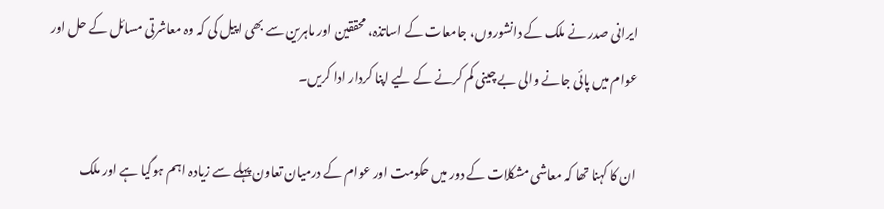ایرانی صدر نے ملک کے دانشوروں، جامعات کے اساتذہ، محققین اور ماہرین سے بھی اپیل کی کہ وہ معاشرتی مسائل کے حل اور عوام میں پائی جانے والی بے چینی کم کرنے کے لیے اپنا کردار ادا کریں۔

ان کا کہنا تھا کہ معاشی مشکلات کے دور میں حکومت اور عوام کے درمیان تعاون پہلے سے زیادہ اہم ہوگیا ہے اور ملک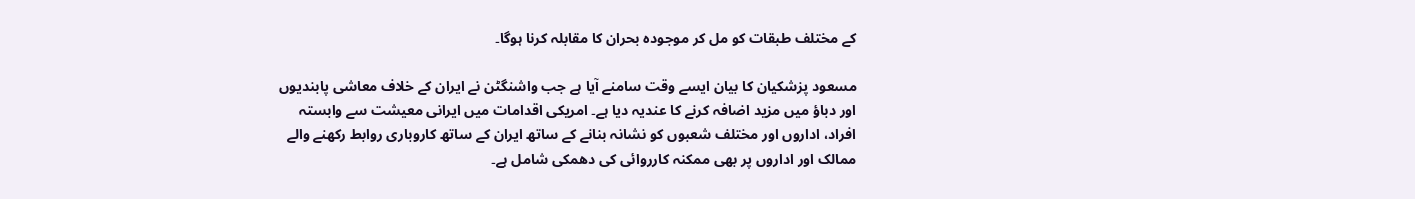کے مختلف طبقات کو مل کر موجودہ بحران کا مقابلہ کرنا ہوگا۔

مسعود پزشکیان کا بیان ایسے وقت سامنے آیا ہے جب واشنگٹن نے ایران کے خلاف معاشی پابندیوں اور دباؤ میں مزید اضافہ کرنے کا عندیہ دیا ہے۔ امریکی اقدامات میں ایرانی معیشت سے وابستہ افراد، اداروں اور مختلف شعبوں کو نشانہ بنانے کے ساتھ ایران کے ساتھ کاروباری روابط رکھنے والے ممالک اور اداروں پر بھی ممکنہ کارروائی کی دھمکی شامل ہے۔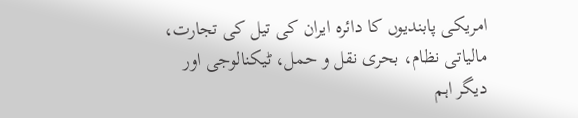امریکی پابندیوں کا دائرہ ایران کی تیل کی تجارت، مالیاتی نظام، بحری نقل و حمل، ٹیکنالوجی اور دیگر اہم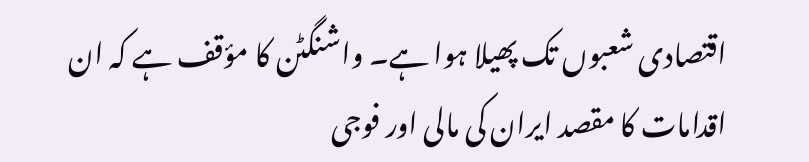اقتصادی شعبوں تک پھیلا ہوا ہے۔ واشنگٹن کا مؤقف ہے کہ ان اقدامات کا مقصد ایران کی مالی اور فوجی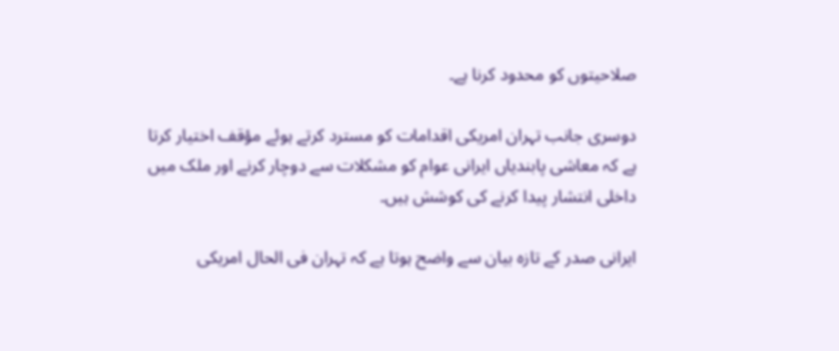صلاحیتوں کو محدود کرنا ہے۔

دوسری جانب تہران امریکی اقدامات کو مسترد کرتے ہوئے مؤقف اختیار کرتا ہے کہ معاشی پابندیاں ایرانی عوام کو مشکلات سے دوچار کرنے اور ملک میں داخلی انتشار پیدا کرنے کی کوشش ہیں۔

ایرانی صدر کے تازہ بیان سے واضح ہوتا ہے کہ تہران فی الحال امریکی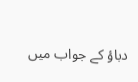دباؤ کے جواب میں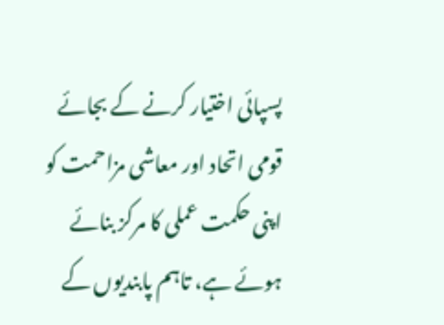پسپائی اختیار کرنے کے بجائے قومی اتحاد اور معاشی مزاحمت کو اپنی حکمت عملی کا مرکز بنائے ہوئے ہے، تاہم پابندیوں کے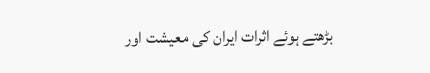بڑھتے ہوئے اثرات ایران کی معیشت اور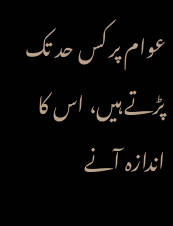عوام پر کس حد تک پڑتے ہیں، اس کا اندازہ آنے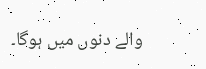والے دنوں میں ہوگا۔